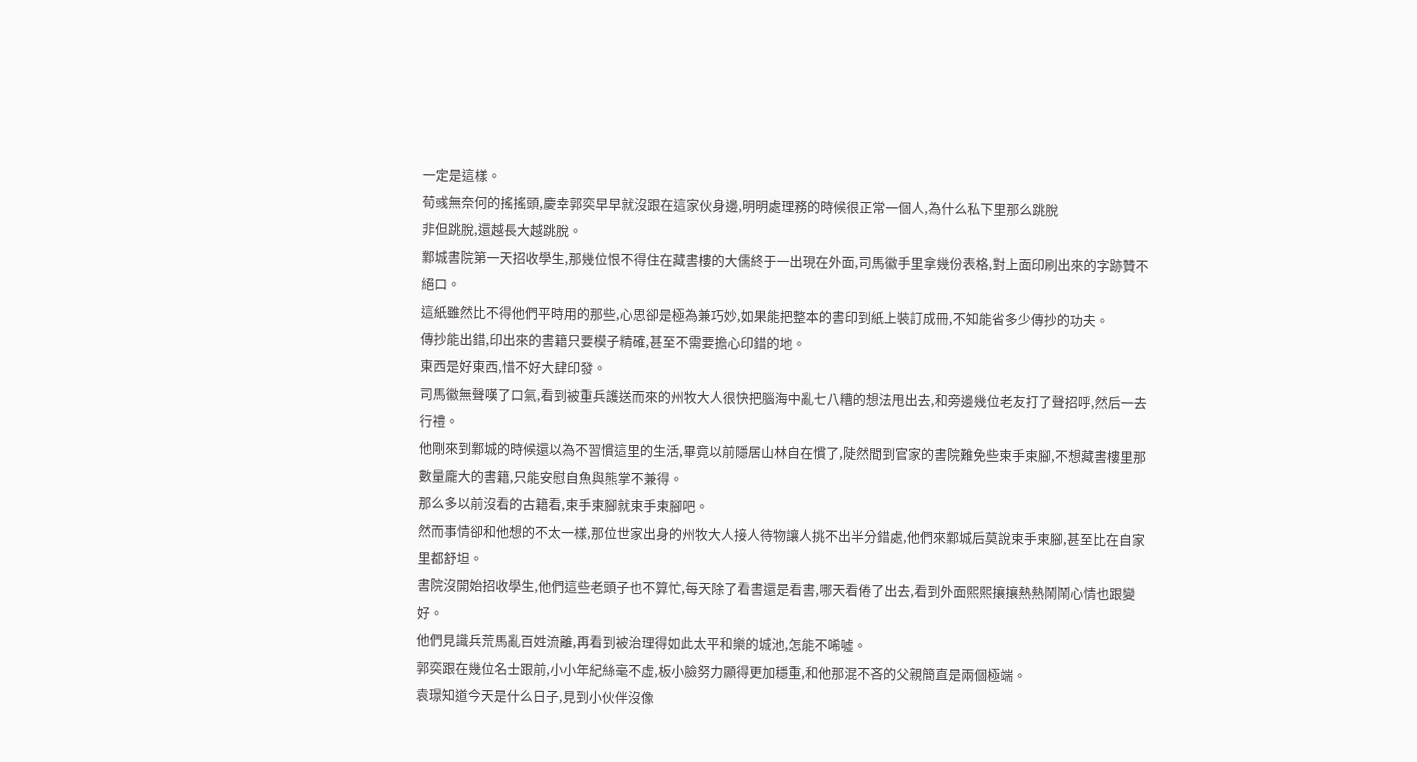一定是這樣。
荀彧無奈何的搖搖頭,慶幸郭奕早早就沒跟在這家伙身邊,明明處理務的時候很正常一個人,為什么私下里那么跳脫
非但跳脫,還越長大越跳脫。
鄴城書院第一天招收學生,那幾位恨不得住在藏書樓的大儒終于一出現在外面,司馬徽手里拿幾份表格,對上面印刷出來的字跡贊不絕口。
這紙雖然比不得他們平時用的那些,心思卻是極為兼巧妙,如果能把整本的書印到紙上裝訂成冊,不知能省多少傳抄的功夫。
傳抄能出錯,印出來的書籍只要模子精確,甚至不需要擔心印錯的地。
東西是好東西,惜不好大肆印發。
司馬徽無聲嘆了口氣,看到被重兵護送而來的州牧大人很快把腦海中亂七八糟的想法甩出去,和旁邊幾位老友打了聲招呼,然后一去行禮。
他剛來到鄴城的時候還以為不習慣這里的生活,畢竟以前隱居山林自在慣了,陡然間到官家的書院難免些束手束腳,不想藏書樓里那數量龐大的書籍,只能安慰自魚與熊掌不兼得。
那么多以前沒看的古籍看,束手束腳就束手束腳吧。
然而事情卻和他想的不太一樣,那位世家出身的州牧大人接人待物讓人挑不出半分錯處,他們來鄴城后莫說束手束腳,甚至比在自家里都舒坦。
書院沒開始招收學生,他們這些老頭子也不算忙,每天除了看書還是看書,哪天看倦了出去,看到外面熙熙攘攘熱熱鬧鬧心情也跟變好。
他們見識兵荒馬亂百姓流離,再看到被治理得如此太平和樂的城池,怎能不唏噓。
郭奕跟在幾位名士跟前,小小年紀絲毫不虛,板小臉努力顯得更加穩重,和他那混不吝的父親簡直是兩個極端。
袁璟知道今天是什么日子,見到小伙伴沒像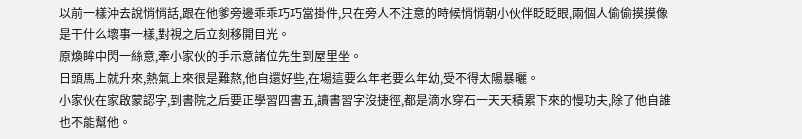以前一樣沖去說悄悄話,跟在他爹旁邊乖乖巧巧當掛件,只在旁人不注意的時候悄悄朝小伙伴眨眨眼,兩個人偷偷摸摸像是干什么壞事一樣,對視之后立刻移開目光。
原煥眸中閃一絲意,牽小家伙的手示意諸位先生到屋里坐。
日頭馬上就升來,熱氣上來很是難熬,他自還好些,在場這要么年老要么年幼,受不得太陽暴曬。
小家伙在家啟蒙認字,到書院之后要正學習四書五,讀書習字沒捷徑,都是滴水穿石一天天積累下來的慢功夫,除了他自誰也不能幫他。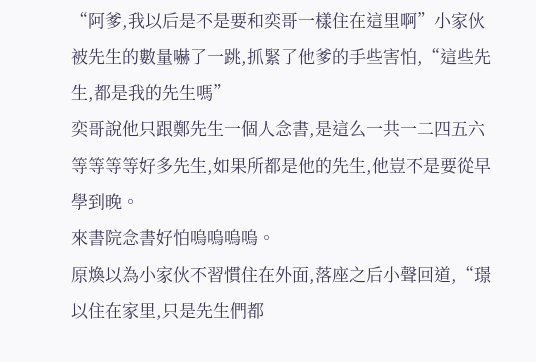“阿爹,我以后是不是要和奕哥一樣住在這里啊”小家伙被先生的數量嚇了一跳,抓緊了他爹的手些害怕,“這些先生,都是我的先生嗎”
奕哥說他只跟鄭先生一個人念書,是這么一共一二四五六等等等等好多先生,如果所都是他的先生,他豈不是要從早學到晚。
來書院念書好怕嗚嗚嗚嗚。
原煥以為小家伙不習慣住在外面,落座之后小聲回道,“璟以住在家里,只是先生們都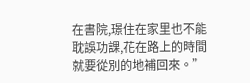在書院,璟住在家里也不能耽誤功課,花在路上的時間就要從別的地補回來。”